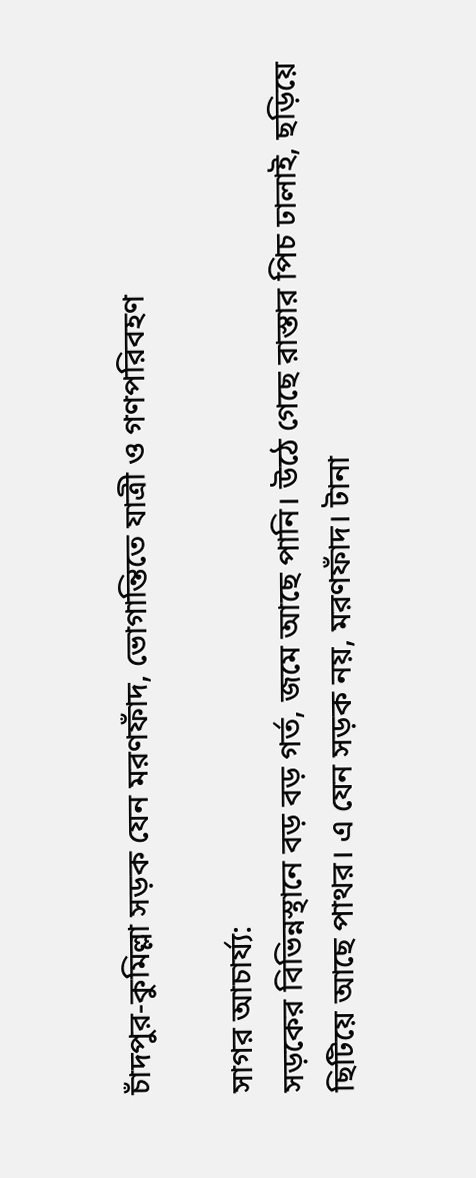চাঁদপুর-কুমিল্লা সড়ক যেন মরণফাঁদ, ভোগান্তিতে যাত্রী ও গণপরিবহণ

সাগর আচার্য্য:
সড়কের বিভিন্নস্থানে বড় বড় গর্ত, জমে আছে পানি। উঠে গেছে রাস্তার পিচ ঢালাই, ছড়িয়ে ছিটিয়ে আছে পাথর। এ যেন সড়ক নয়, মরণফাঁদ। টানা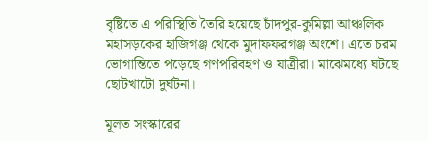বৃষ্টিতে এ পরিস্থিতি তৈরি হয়েছে চাঁদপুর-কুমিল্লা আঞ্চলিক মহাসড়কের হাজিগঞ্জ থেকে মুদাফফরগঞ্জ অংশে। এতে চরম ভোগান্তিতে পড়েছে গণপরিবহণ ও যাত্রীরা। মাঝেমধ্যে ঘটছে ছোটখাটো দুর্ঘটনা।

মূলত সংস্কারের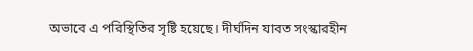অভাবে এ পরিস্থিতির সৃষ্টি হয়েছে। দীর্ঘদিন যাবত সংস্কারহীন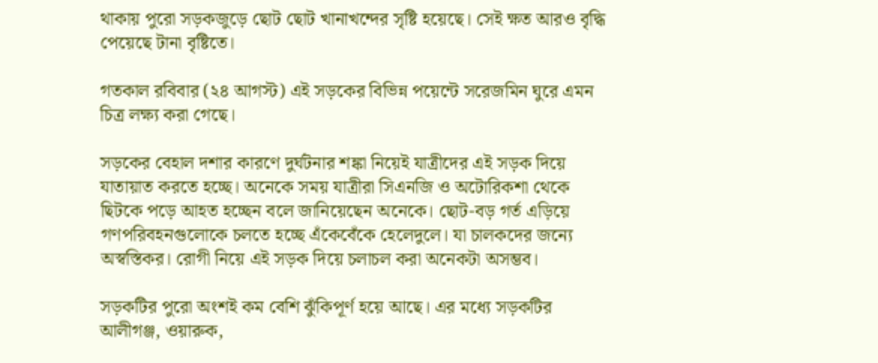থাকায় পুরো সড়কজুড়ে ছোট ছোট খানাখন্দের সৃষ্টি হয়েছে। সেই ক্ষত আরও বৃদ্ধি পেয়েছে টানা বৃষ্টিতে।

গতকাল রবিবার (২৪ আগস্ট) এই সড়কের বিভিন্ন পয়েন্টে সরেজমিন ঘুরে এমন চিত্র লক্ষ্য করা গেছে।

সড়কের বেহাল দশার কারণে দুর্ঘটনার শঙ্কা নিয়েই যাত্রীদের এই সড়ক দিয়ে যাতায়াত করতে হচ্ছে। অনেকে সময় যাত্রীরা সিএনজি ও অটোরিকশা থেকে ছিটকে পড়ে আহত হচ্ছেন বলে জানিয়েছেন অনেকে। ছোট-বড় গর্ত এড়িয়ে গণপরিবহনগুলোকে চলতে হচ্ছে এঁকেবেঁকে হেলেদুলে। যা চালকদের জন্যে অস্বস্তিকর। রোগী নিয়ে এই সড়ক দিয়ে চলাচল করা অনেকটা অসম্ভব।

সড়কটির পুরো অংশই কম বেশি ঝুঁকিপূর্ণ হয়ে আছে। এর মধ্যে সড়কটির আলীগঞ্জ, ওয়ারুক,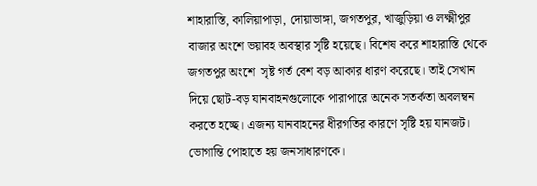শাহারাস্তি, কালিয়াপাড়া, দোয়াভাঙ্গা, জগতপুর, খাজুড়িয়া ও লক্ষ্মীপুর বাজার অংশে ভয়াবহ অবস্থার সৃষ্টি হয়েছে। বিশেষ করে শাহারাস্তি থেকে জগতপুর অংশে  সৃষ্ট গর্ত বেশ বড় আকার ধারণ করেছে। তাই সেখান দিয়ে ছোট-বড় যানবাহনগুলোকে পারাপারে অনেক সতর্কতা অবলম্বন করতে হচ্ছে। এজন্য যানবাহনের ধীরগতির কারণে সৃষ্টি হয় যানজট। ভোগান্তি পোহাতে হয় জনসাধারণকে।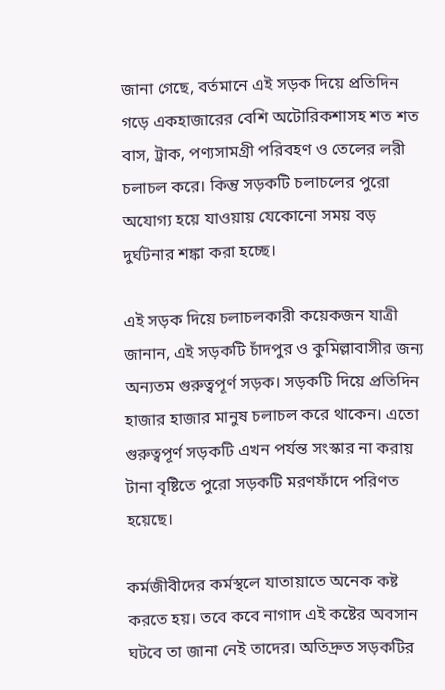জানা গেছে, বর্তমানে এই সড়ক দিয়ে প্রতিদিন গড়ে একহাজারের বেশি অটোরিকশাসহ শত শত বাস, ট্রাক, পণ্যসামগ্রী পরিবহণ ও তেলের লরী চলাচল করে। কিন্তু সড়কটি চলাচলের পুরো অযোগ্য হয়ে যাওয়ায় যেকোনো সময় বড় দুর্ঘটনার শঙ্কা করা হচ্ছে।

এই সড়ক দিয়ে চলাচলকারী কয়েকজন যাত্রী জানান, এই সড়কটি চাঁদপুর ও কুমিল্লাবাসীর জন্য অন্যতম গুরুত্বপূর্ণ সড়ক। সড়কটি দিয়ে প্রতিদিন হাজার হাজার মানুষ চলাচল করে থাকেন। এতো গুরুত্বপূর্ণ সড়কটি এখন পর্যন্ত সংস্কার না করায় টানা বৃষ্টিতে পুরো সড়কটি মরণফাঁদে পরিণত হয়েছে।

কর্মজীবীদের কর্মস্থলে যাতায়াতে অনেক কষ্ট করতে হয়। তবে কবে নাগাদ এই কষ্টের অবসান ঘটবে তা জানা নেই তাদের। অতিদ্রুত সড়কটির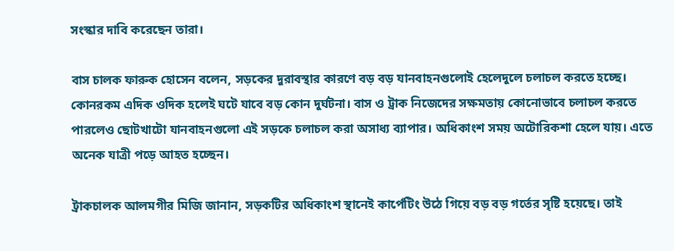সংস্কার দাবি করেছেন তারা।

বাস চালক ফারুক হোসেন বলেন, সড়কের দুরাবস্থার কারণে বড় বড় যানবাহনগুলোই হেলেদুলে চলাচল করতে হচ্ছে। কোনরকম এদিক ওদিক হলেই ঘটে যাবে বড় কোন দুর্ঘটনা। বাস ও ট্রাক নিজেদের সক্ষমতায় কোনোভাবে চলাচল করতে পারলেও ছোটখাটো যানবাহনগুলো এই সড়কে চলাচল করা অসাধ্য ব্যাপার। অধিকাংশ সময় অটোরিকশা হেলে যায়। এতে অনেক যাত্রী পড়ে আহত হচ্ছেন।

ট্রাকচালক আলমগীর মিজি জানান, সড়কটির অধিকাংশ স্থানেই কার্পেটিং উঠে গিয়ে বড় বড় গর্তের সৃষ্টি হয়েছে। তাই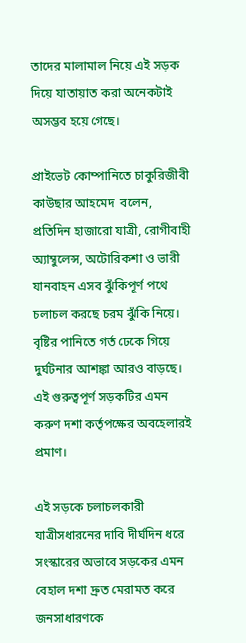তাদের মালামাল নিয়ে এই সড়ক দিয়ে যাতায়াত করা অনেকটাই অসম্ভব হয়ে গেছে।

প্রাইভেট কোম্পানিতে চাকুরিজীবী কাউছার আহমেদ  বলেন,  প্রতিদিন হাজারো যাত্রী, রোগীবাহী অ্যাম্বুলেন্স, অটোরিকশা ও ভারী যানবাহন এসব ঝুঁকিপূর্ণ পথে চলাচল করছে চরম ঝুঁকি নিয়ে। বৃষ্টির পানিতে গর্ত ঢেকে গিয়ে দুর্ঘটনার আশঙ্কা আরও বাড়ছে। এই গুরুত্বপূর্ণ সড়কটির এমন করুণ দশা কর্তৃপক্ষের অবহেলারই প্রমাণ।

এই সড়কে চলাচলকারী যাত্রীসধারনের দাবি দীর্ঘদিন ধরে সংস্কারের অভাবে সড়কের এমন বেহাল দশা দ্রুত মেরামত করে জনসাধারণকে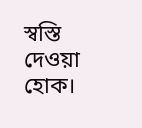স্বস্তি দেওয়া হোক।